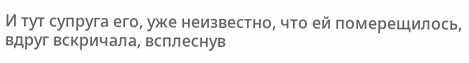И тут супруга его, уже неизвестно, что ей померещилось, вдруг вскричала, всплеснув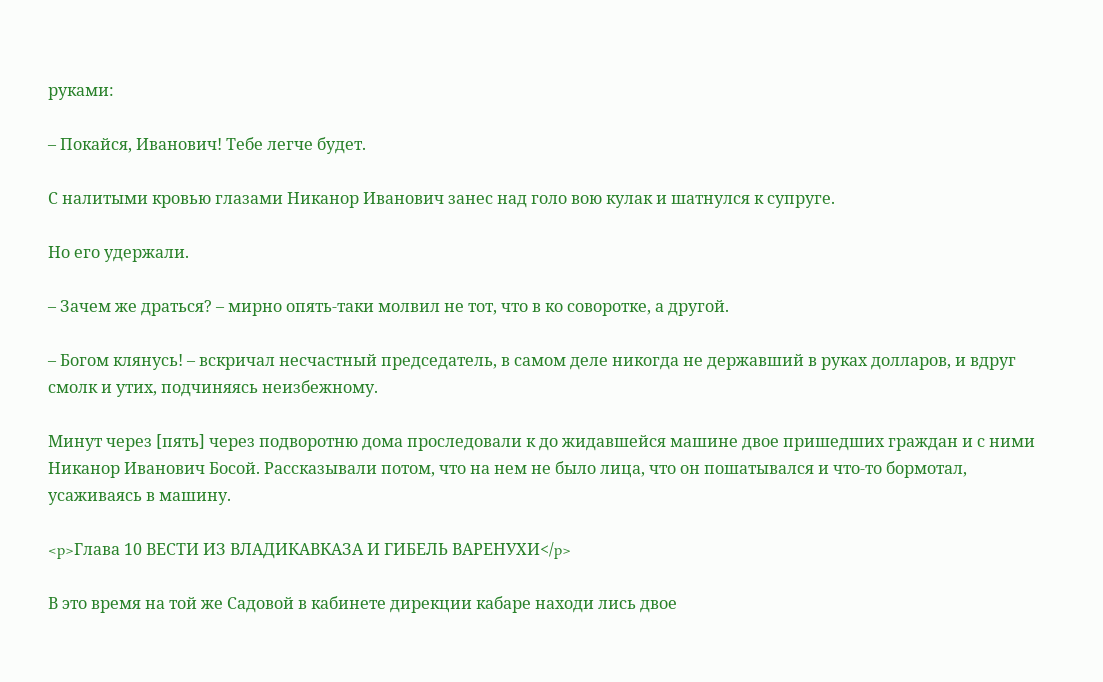руками:

– Покайся, Иванович! Тебе легче будет.

С налитыми кровью глазами Никанор Иванович занес над голо вою кулак и шатнулся к супруге.

Но его удержали.

– Зачем же драться? – мирно опять-таки молвил не тот, что в ко соворотке, а другой.

– Богом клянусь! – вскричал несчастный председатель, в самом деле никогда не державший в руках долларов, и вдруг смолк и утих, подчиняясь неизбежному.

Минут через [пять] через подворотню дома проследовали к до жидавшейся машине двое пришедших граждан и с ними Никанор Иванович Босой. Рассказывали потом, что на нем не было лица, что он пошатывался и что-то бормотал, усаживаясь в машину.

<p>Глава 10 ВЕСТИ ИЗ ВЛАДИКАВКАЗА И ГИБЕЛЬ ВАРЕНУХИ</p>

В это время на той же Садовой в кабинете дирекции кабаре находи лись двое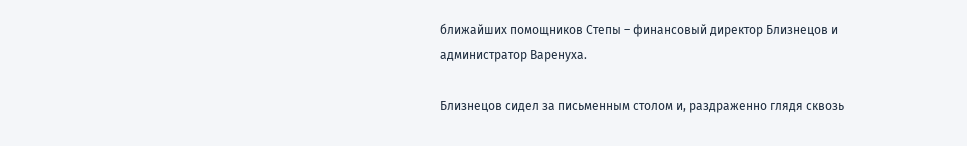ближайших помощников Степы – финансовый директор Близнецов и администратор Варенуха.

Близнецов сидел за письменным столом и, раздраженно глядя сквозь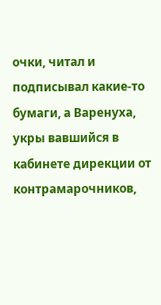очки, читал и подписывал какие-то бумаги, а Варенуха, укры вавшийся в кабинете дирекции от контрамарочников,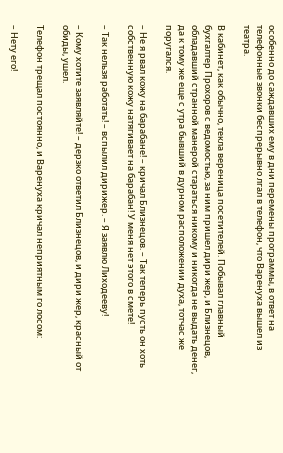особенно до саждавших ему в дни перемены программы, в ответ на телефонные звонки беспрерывно лгал в телефон, что Варенуха вышел из театра.

В кабинет, как обычно, текла вереница посетителей. Побывал главный бухгалтер Прохоров с ведомостью, за ним пришел дири жер, и Близнецов, обладавший странной манерой стараться никому и никогда не выдать денег, да к тому же еще с утра бывший в дурном расположении духа, тотчас же поругался.

– Не я рвал кожу на барабане! – кричал Близнецов. – Так теперь пусть он хоть собственную кожу натягивает на барабан! У меня нет этого в смете!

– Так нельзя работать! – вспылил дирижер. – Я заявлю Лиходееву!

– Кому хотите заявляйте! – дерзко ответил Близнецов, и дири жер, красный от обиды, ушел.

Телефон трещал постоянно, и Варенуха кричал неприятным го лосом:

– Нету его!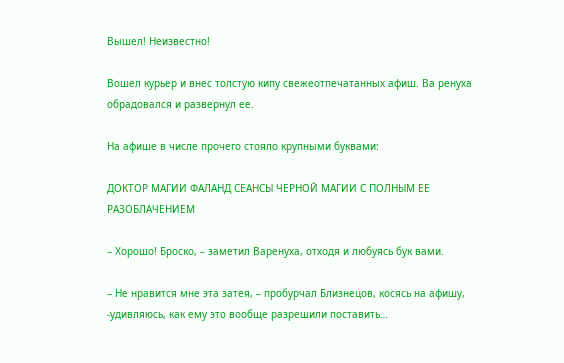Вышел! Неизвестно!

Вошел курьер и внес толстую кипу свежеотпечатанных афиш. Ва ренуха обрадовался и развернул ее.

На афише в числе прочего стояло крупными буквами:

ДОКТОР МАГИИ ФАЛАНД СЕАНСЫ ЧЕРНОЙ МАГИИ С ПОЛНЫМ ЕЕ РАЗОБЛАЧЕНИЕМ

– Хорошо! Броско, – заметил Варенуха, отходя и любуясь бук вами.

– Не нравится мне эта затея, – пробурчал Близнецов, косясь на афишу, -удивляюсь, как ему это вообще разрешили поставить…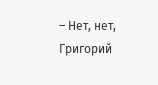– Нет, нет, Григорий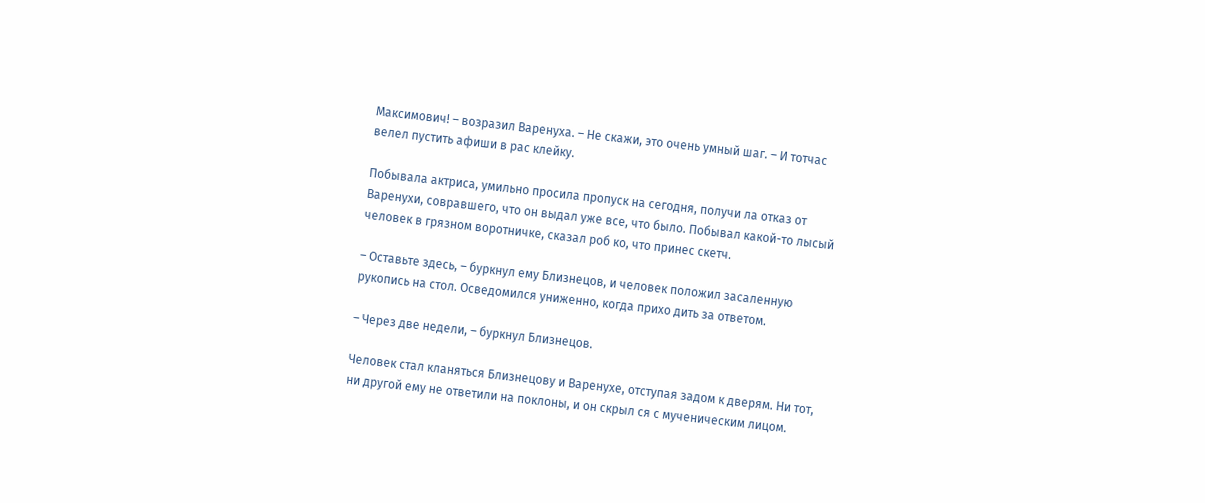Максимович! – возразил Варенуха. – Не скажи, это очень умный шаг. – И тотчас велел пустить афиши в рас клейку.

Побывала актриса, умильно просила пропуск на сегодня, получи ла отказ от Варенухи, совравшего, что он выдал уже все, что было. Побывал какой-то лысый человек в грязном воротничке, сказал роб ко, что принес скетч.

– Оставьте здесь, – буркнул ему Близнецов, и человек положил засаленную рукопись на стол. Осведомился униженно, когда прихо дить за ответом.

– Через две недели, – буркнул Близнецов.

Человек стал кланяться Близнецову и Варенухе, отступая задом к дверям. Ни тот, ни другой ему не ответили на поклоны, и он скрыл ся с мученическим лицом.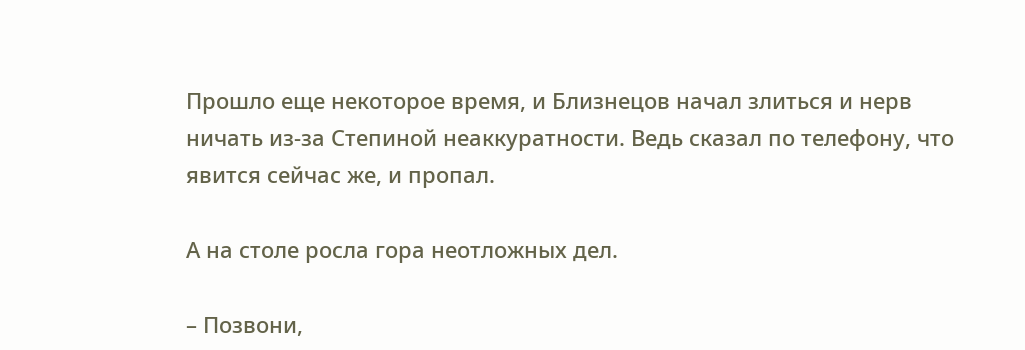Прошло еще некоторое время, и Близнецов начал злиться и нерв ничать из-за Степиной неаккуратности. Ведь сказал по телефону, что явится сейчас же, и пропал.

А на столе росла гора неотложных дел.

– Позвони,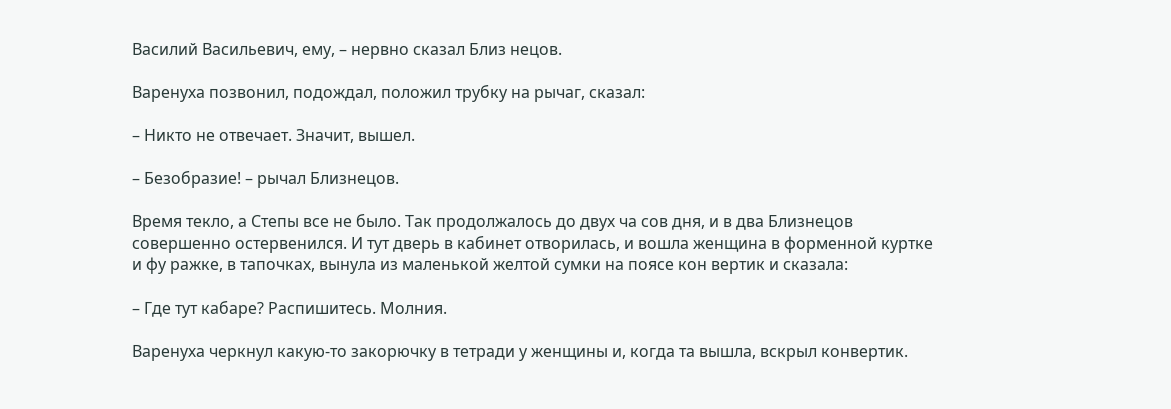Василий Васильевич, ему, – нервно сказал Близ нецов.

Варенуха позвонил, подождал, положил трубку на рычаг, сказал:

– Никто не отвечает. Значит, вышел.

– Безобразие! – рычал Близнецов.

Время текло, а Степы все не было. Так продолжалось до двух ча сов дня, и в два Близнецов совершенно остервенился. И тут дверь в кабинет отворилась, и вошла женщина в форменной куртке и фу ражке, в тапочках, вынула из маленькой желтой сумки на поясе кон вертик и сказала:

– Где тут кабаре? Распишитесь. Молния.

Варенуха черкнул какую-то закорючку в тетради у женщины и, когда та вышла, вскрыл конвертик.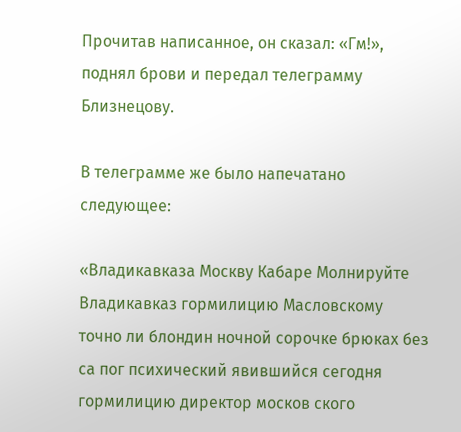Прочитав написанное, он сказал: «Гм!», поднял брови и передал телеграмму Близнецову.

В телеграмме же было напечатано следующее:

«Владикавказа Москву Кабаре Молнируйте Владикавказ гормилицию Масловскому точно ли блондин ночной сорочке брюках без са пог психический явившийся сегодня гормилицию директор москов ского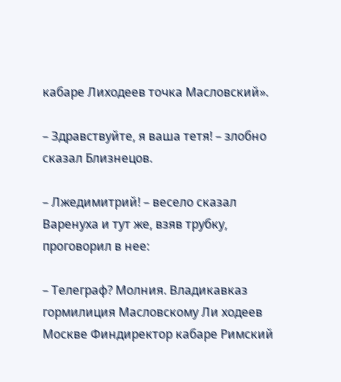кабаре Лиходеев точка Масловский».

– Здравствуйте, я ваша тетя! – злобно сказал Близнецов.

– Лжедимитрий! – весело сказал Варенуха и тут же, взяв трубку, проговорил в нее:

– Телеграф? Молния. Владикавказ гормилиция Масловскому Ли ходеев Москве Финдиректор кабаре Римский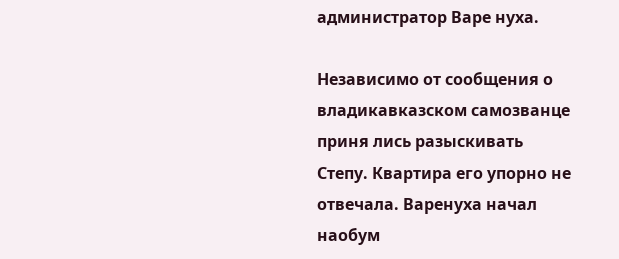администратор Варе нуха.

Независимо от сообщения о владикавказском самозванце приня лись разыскивать Степу. Квартира его упорно не отвечала. Варенуха начал наобум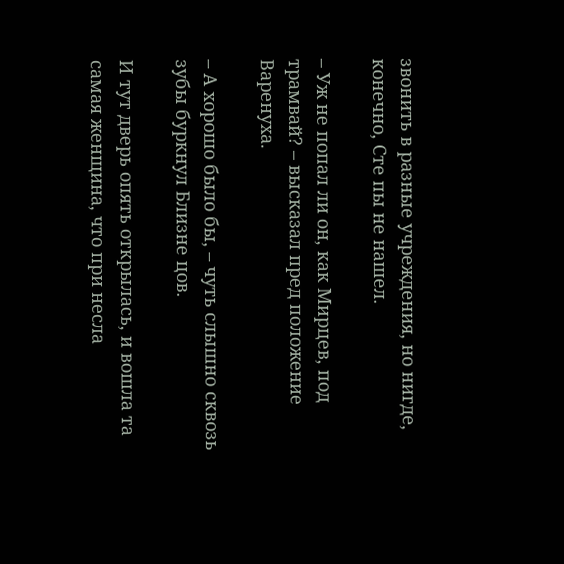звонить в разные учреждения, но нигде, конечно, Сте пы не нашел.

– Уж не попал ли он, как Мирцев, под трамвай? – высказал пред положение Варенуха.

– А хорошо было бы, – чуть слышно сквозь зубы буркнул Близне цов.

И тут дверь опять открылась, и вошла та самая женщина, что при несла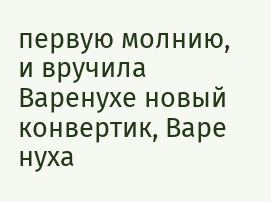первую молнию, и вручила Варенухе новый конвертик, Варе нуха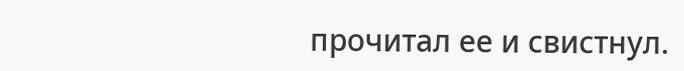прочитал ее и свистнул.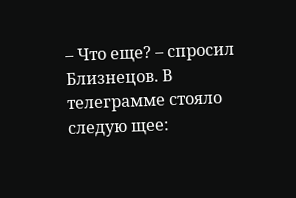– Что еще? – спросил Близнецов. В телеграмме стояло следую щее: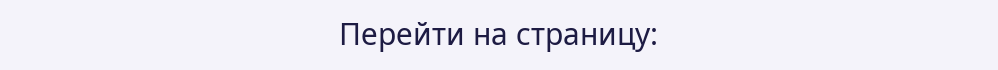Перейти на страницу: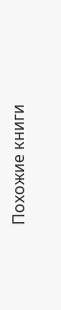Похожие книги